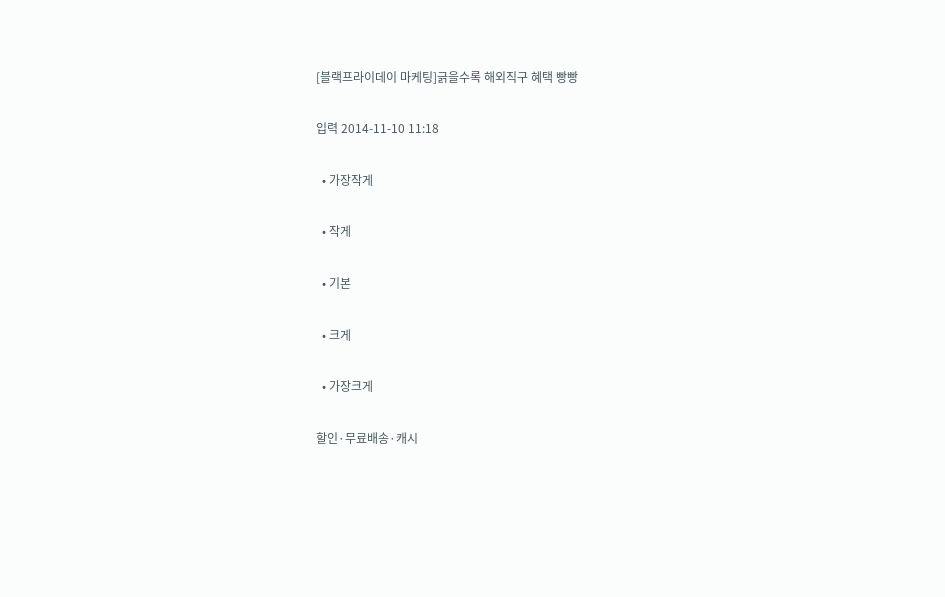[블랙프라이데이 마케팅]긁을수록 해외직구 혜택 빵빵

입력 2014-11-10 11:18

  • 가장작게

  • 작게

  • 기본

  • 크게

  • 가장크게

할인·무료배송·캐시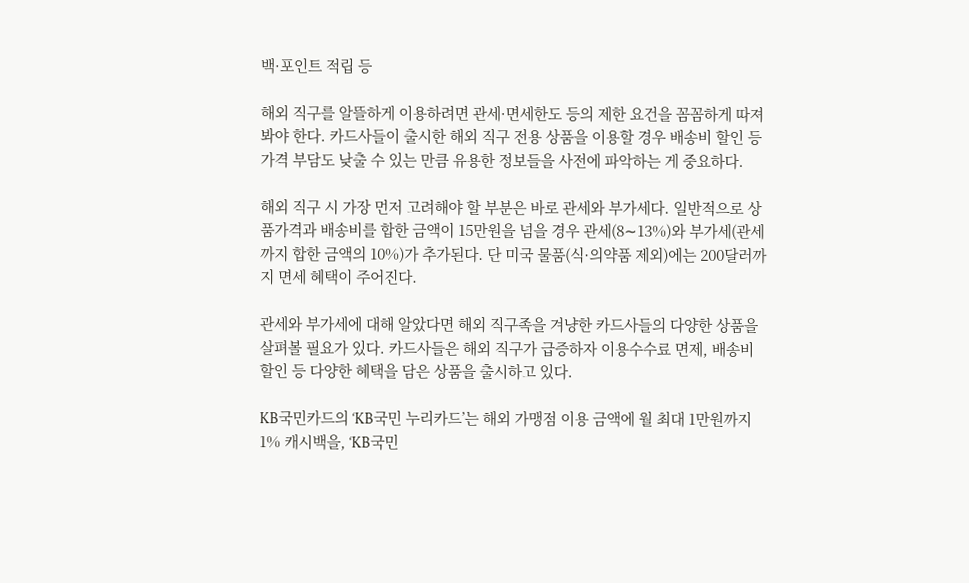백·포인트 적립 등

해외 직구를 알뜰하게 이용하려면 관세·면세한도 등의 제한 요건을 꼼꼼하게 따져봐야 한다. 카드사들이 출시한 해외 직구 전용 상품을 이용할 경우 배송비 할인 등 가격 부담도 낮출 수 있는 만큼 유용한 정보들을 사전에 파악하는 게 중요하다.

해외 직구 시 가장 먼저 고려해야 할 부분은 바로 관세와 부가세다. 일반적으로 상품가격과 배송비를 합한 금액이 15만원을 넘을 경우 관세(8∼13%)와 부가세(관세까지 합한 금액의 10%)가 추가된다. 단 미국 물품(식·의약품 제외)에는 200달러까지 면세 혜택이 주어진다.

관세와 부가세에 대해 알았다면 해외 직구족을 겨냥한 카드사들의 다양한 상품을 살펴볼 필요가 있다. 카드사들은 해외 직구가 급증하자 이용수수료 면제, 배송비 할인 등 다양한 혜택을 담은 상품을 출시하고 있다.

KB국민카드의 ‘KB국민 누리카드’는 해외 가맹점 이용 금액에 월 최대 1만원까지 1% 캐시백을, ‘KB국민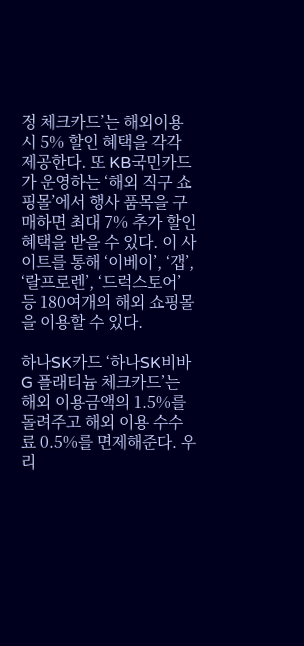정 체크카드’는 해외이용 시 5% 할인 혜택을 각각 제공한다. 또 KB국민카드가 운영하는 ‘해외 직구 쇼핑몰’에서 행사 품목을 구매하면 최대 7% 추가 할인 혜택을 받을 수 있다. 이 사이트를 통해 ‘이베이’, ‘갭’, ‘랄프로렌’, ‘드럭스토어’ 등 180여개의 해외 쇼핑몰을 이용할 수 있다.

하나SK카드 ‘하나SK비바 G 플래티늄 체크카드’는 해외 이용금액의 1.5%를 돌려주고 해외 이용 수수료 0.5%를 면제해준다. 우리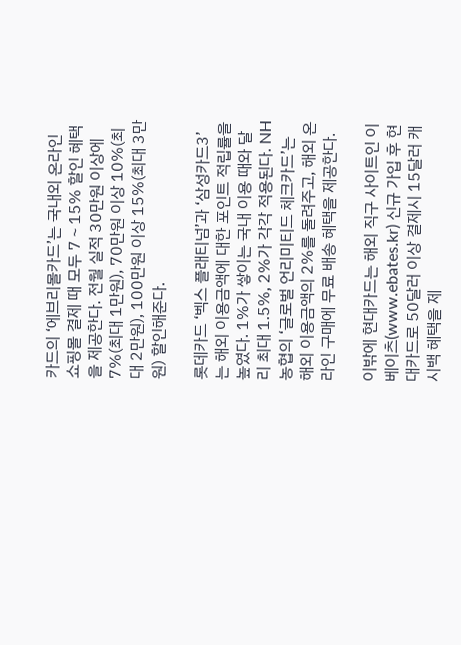카드의 ‘에브리몰카드’는 국내외 온라인 쇼핑몰 결제 때 모두 7∼15% 할인 혜택을 제공한다. 전월 실적 30만원 이상에 7%(최대 1만원), 70만원 이상 10%(최대 2만원), 100만원 이상 15%(최대 3만원) 할인해준다.

롯데카드 ‘벡스 플래티넘’과 ‘삼성카드3’는 해외 이용금액에 대한 포인트 적립률을 높였다. 1%가 쌓이는 국내 이용 때와 달리 최대 1.5%, 2%가 각각 적용된다. NH농협의 ‘글로벌 언리미티드 체크카드’는 해외 이용금액의 2%를 돌려주고, 해외 온라인 구매에 무료 배송 혜택을 제공한다.

이밖에 현대카드는 해외 직구 사이트인 이베이츠(www.ebates.kr) 신규 가입 후 현대카드로 50달러 이상 결제시 15달러 캐시백 혜택을 제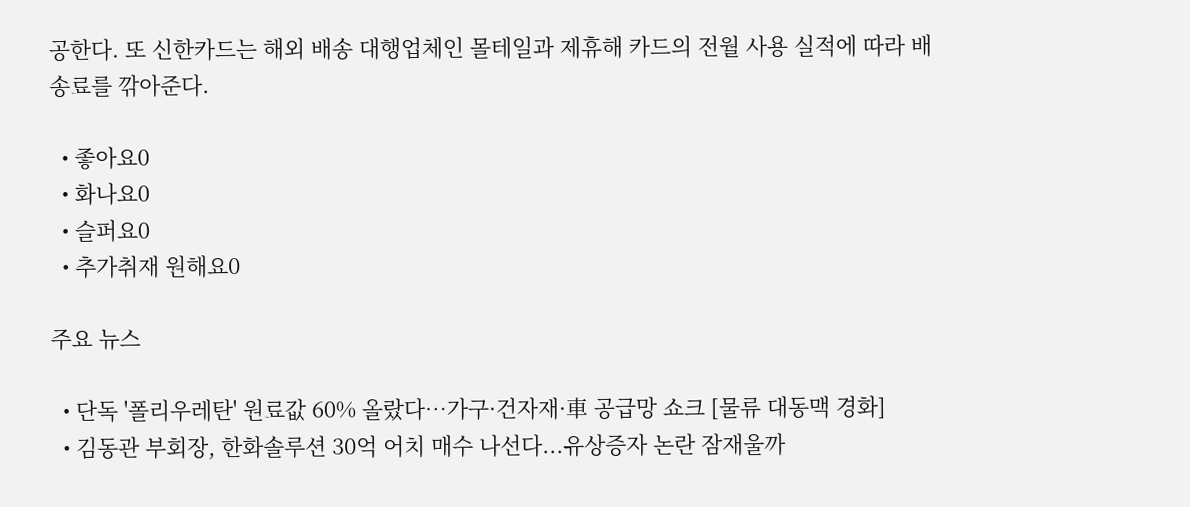공한다. 또 신한카드는 해외 배송 대행업체인 몰테일과 제휴해 카드의 전월 사용 실적에 따라 배송료를 깎아준다.

  • 좋아요0
  • 화나요0
  • 슬퍼요0
  • 추가취재 원해요0

주요 뉴스

  • 단독 '폴리우레탄' 원료값 60% 올랐다…가구·건자재·車 공급망 쇼크 [물류 대동맥 경화]
  • 김동관 부회장, 한화솔루션 30억 어치 매수 나선다...유상증자 논란 잠재울까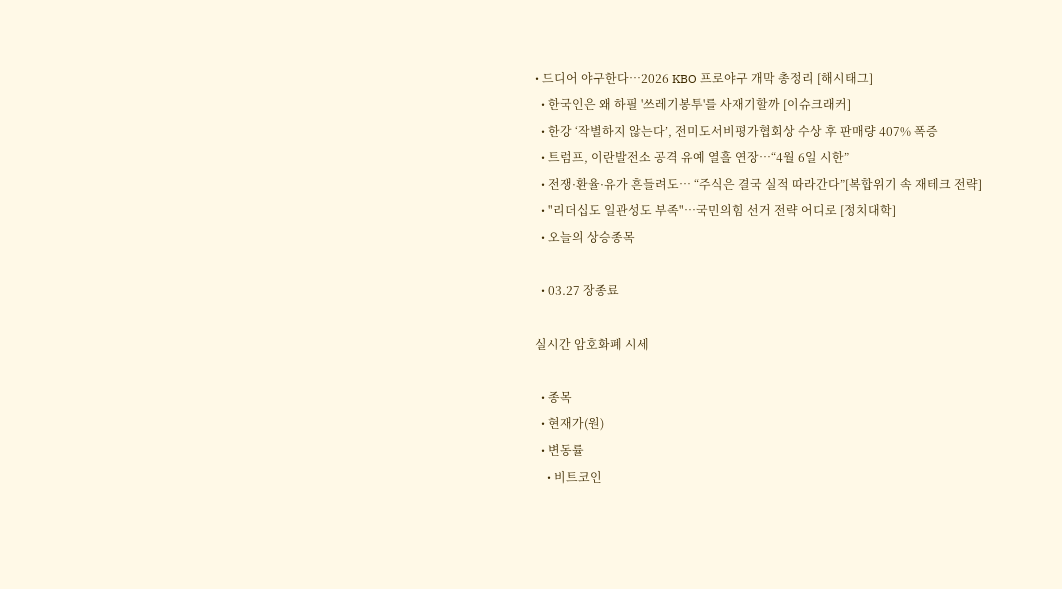• 드디어 야구한다…2026 KBO 프로야구 개막 총정리 [해시태그]
  • 한국인은 왜 하필 '쓰레기봉투'를 사재기할까 [이슈크래커]
  • 한강 ‘작별하지 않는다’, 전미도서비평가협회상 수상 후 판매량 407% 폭증
  • 트럼프, 이란발전소 공격 유예 열흘 연장…“4월 6일 시한”
  • 전쟁·환율·유가 흔들려도… “주식은 결국 실적 따라간다”[복합위기 속 재테크 전략]
  • "리더십도 일관성도 부족"…국민의힘 선거 전략 어디로 [정치대학]
  • 오늘의 상승종목

  • 03.27 장종료

실시간 암호화폐 시세

  • 종목
  • 현재가(원)
  • 변동률
    • 비트코인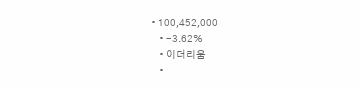• 100,452,000
    • -3.62%
    • 이더리움
    •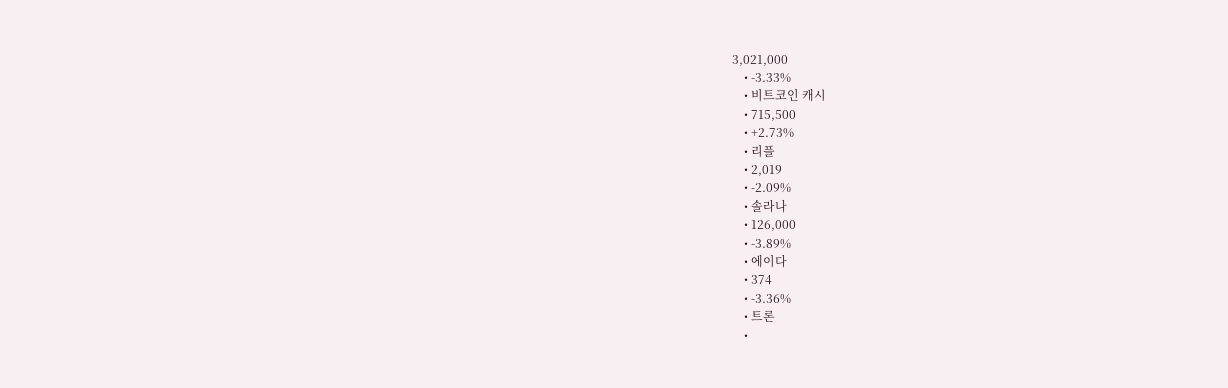3,021,000
    • -3.33%
    • 비트코인 캐시
    • 715,500
    • +2.73%
    • 리플
    • 2,019
    • -2.09%
    • 솔라나
    • 126,000
    • -3.89%
    • 에이다
    • 374
    • -3.36%
    • 트론
    •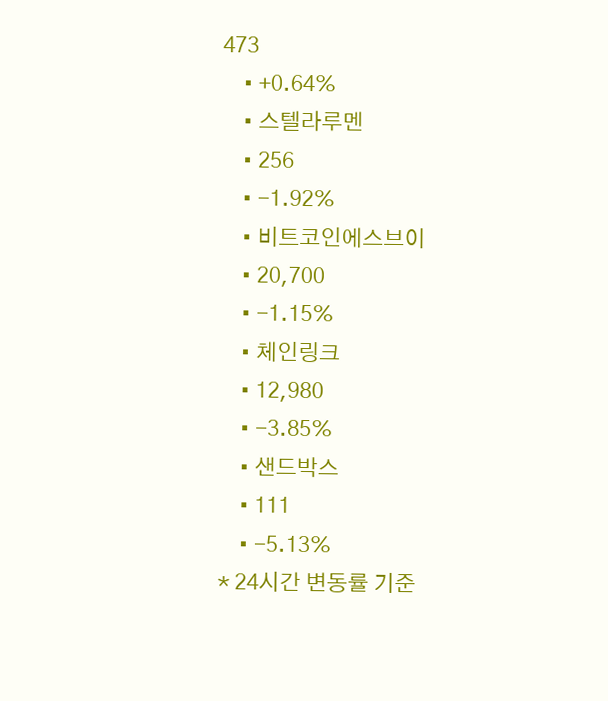473
    • +0.64%
    • 스텔라루멘
    • 256
    • -1.92%
    • 비트코인에스브이
    • 20,700
    • -1.15%
    • 체인링크
    • 12,980
    • -3.85%
    • 샌드박스
    • 111
    • -5.13%
* 24시간 변동률 기준